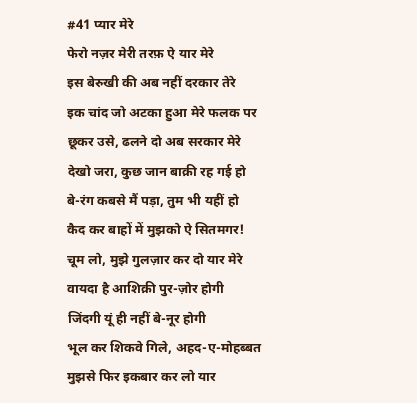#41 प्यार मेरे
फेरो नज़र मेरी तरफ़ ऐ यार मेरे
इस बेरुखी की अब नहीं दरकार तेरे
इक चांद जो अटका हुआ मेरे फलक पर
छूकर उसे, ढलने दो अब सरकार मेरे
देखो जरा, कुछ जान बाक़ी रह गई हो
बे-रंग कबसे मैं पड़ा, तुम भी यहीं हो
कैद कर बाहों में मुझको ऐ सितमगर!
चूम लो, मुझे गुलज़ार कर दो यार मेरे
वायदा है आशिक़ी पुर-ज़ोर होगी
जिंदगी यूं ही नहीं बे-नूर होगी
भूल कर शिकवे गिले, अहद-ए-मोहब्बत
मुझसे फिर इकबार कर लो यार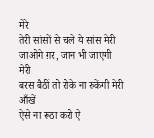मेरे
तेरी सांसों से चले ये सांस मेरी
जाओगे ग़र, जान भी जाएगी मेरी
बरस बैठीं तो रोके ना रुकेंगी मेरी आँखें
ऐसे ना रूठा करो ऐ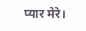प्यार मेरे।